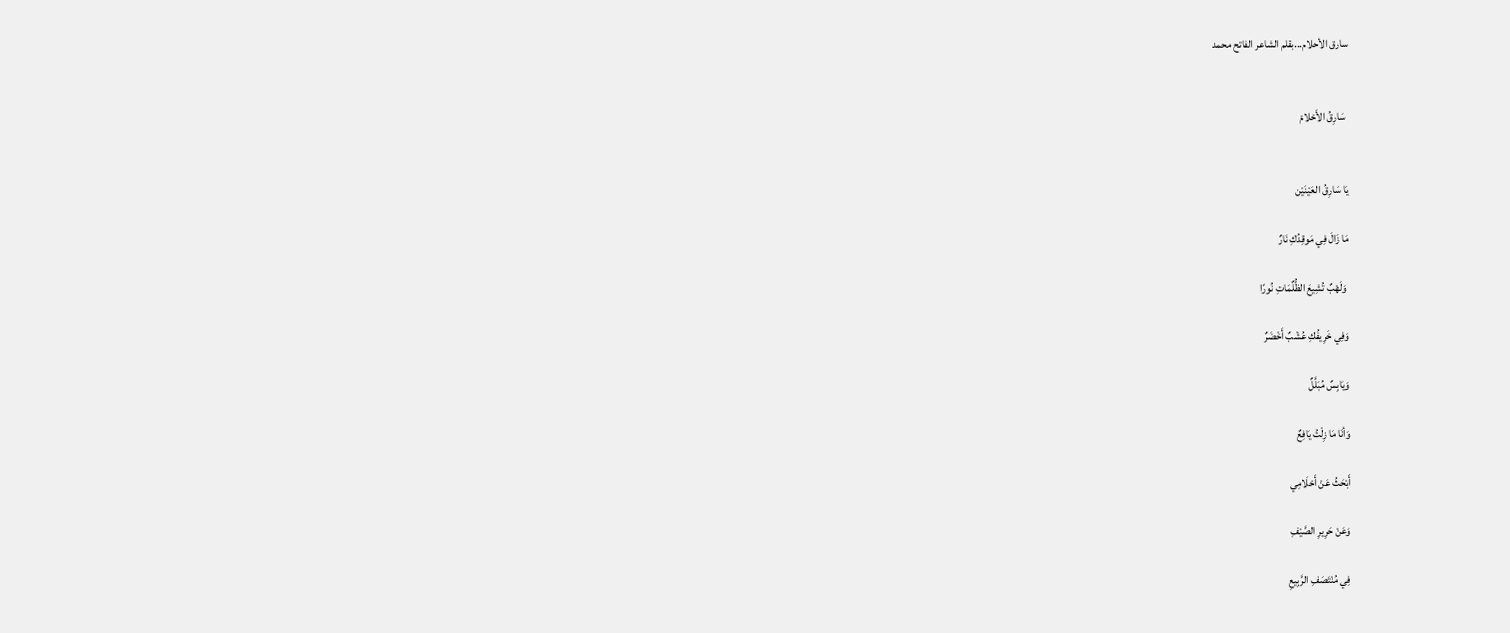سارق الأحلام...بقلم الشاعر الفاتح محمد


 سَارِقُ الأَحْلامْ


يَا سَارِقُ العَيْنَيْن

مَا زَالَ فِي مَوقِدُكِ نَارٌ

 وَلَهْبٌ تُشِيعَ الظُّلٌمَاتِ نُورًا

وَفِي خَرِيفُكِ عُشْبٌ أَخْضَرٌ

وَيَابِسٌ مُبَلَّلٌ

وَأنَا مَا زِلْتُ يَافِعٌ

أَبْحَثُ عَنْ أَحْلَامِي

وَعَنْ حَرِيرِ الصَّيْفِ

فِي مُنْتَصَفِ الرَّبِيعِ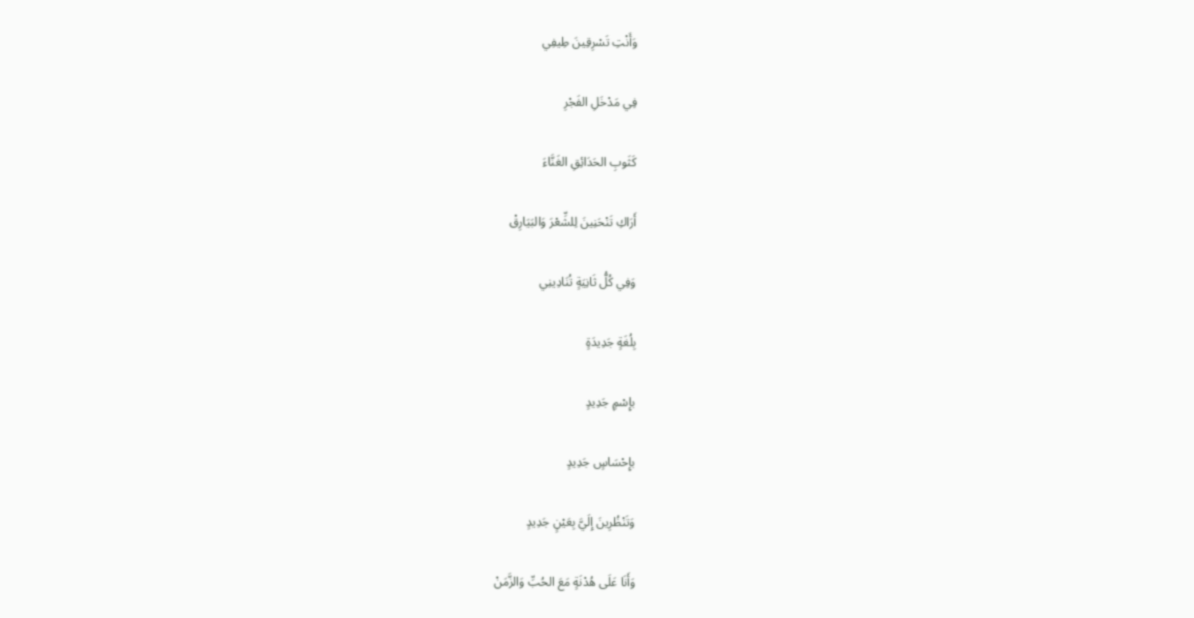وَأَنْتِ تَسْرِقِينَ طِيفِي

فِي مَدْخَلِ الفَجْرِ

كَثَوبِ الحَدَائِقِ الغَنَّاءَ

أَرَاكِ تَنْحَنِينَ لِلشِّعْرَ وَالبَيَارِقْ

وَفِي كُلُّ ثَانِيَةٍ تُنَادِينِي

بِلُغَةٍ جَدِيدَةٍ

بإِسْمٍ جَدِيدٍ

بإِحْسَاسٍ جَدِيدٍ

وَتَنْظُرِينَ إِلَيَّ بِعَيْنٍ جَدِيدٍ

وَأَنَا عَلَى هُدْنَةٍ مَعَ الحُبِّ وَالزَّمَنْ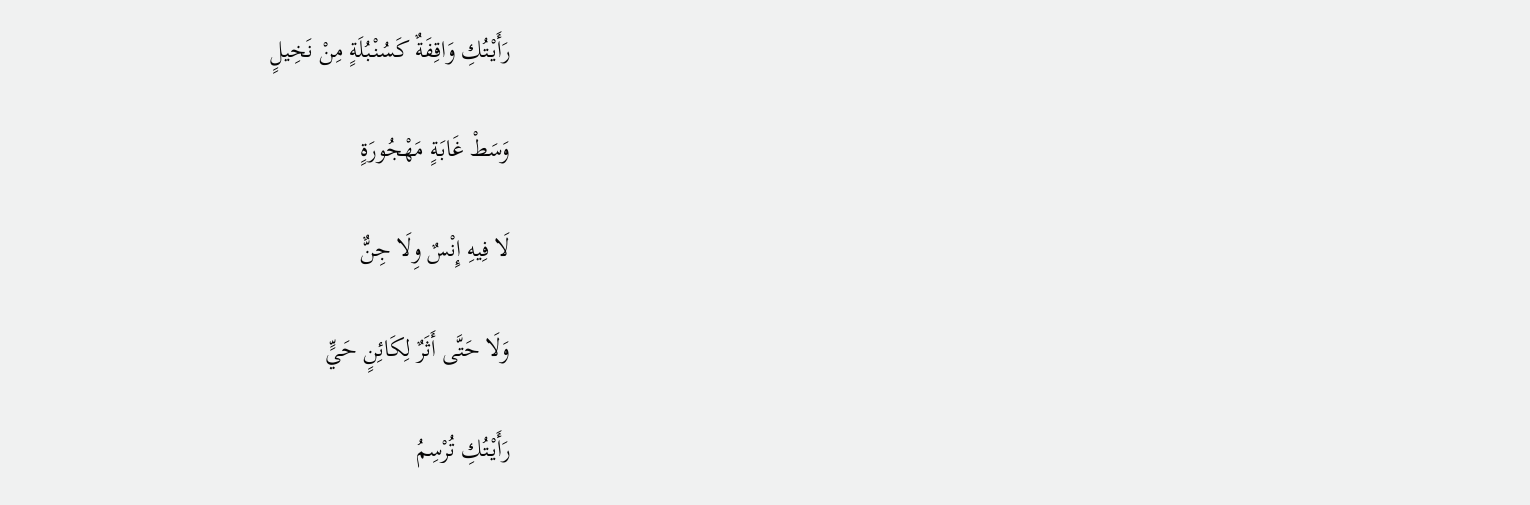رَأَيْتُكِ وَاقِفَةٌ كَسُنْبُلَةٍ مِنْ نَخِيلٍ

وَسَطْ غَابَةٍ مَهْجُورَةٍ

لَا فِيهِ إِنْسٌ وِلَا جِنٌّ

وَلَا حَتَّى أَثَرٌ لِكَائِنٍ حَيٍّ

رَأَيْتُكِ تُرْسِمُ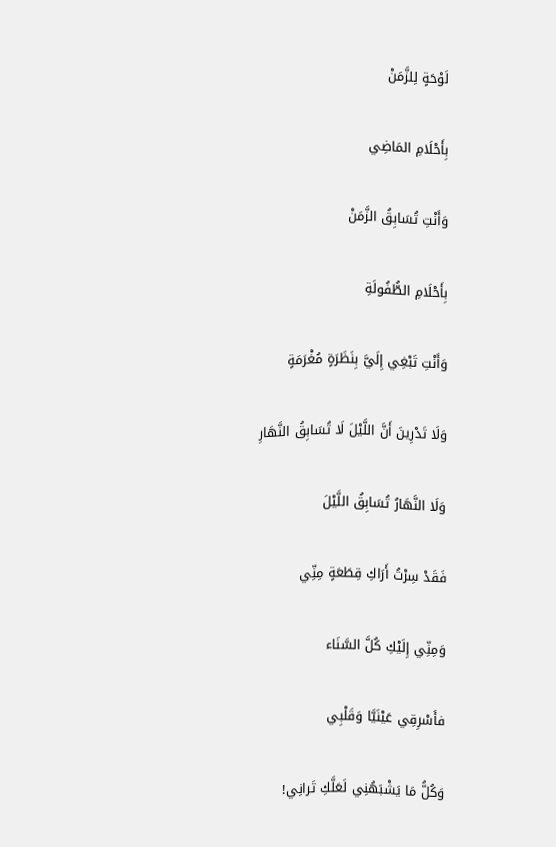لَوْحَةٍ لِلزَّمَنْ

بِأَحْلَامِ المَاضِي

وَأَنْتِ تُسَابِقُ الزَّمَنْ

بِأَحْلَامِ الطُّفُولَةِ

وَأَنْتِ تَبْغِي إِلَيَّ بِنَظَرَةٍ مُغْرَمَةٍ

وَلَا تَدْرِينَ أَنَّ اللَّيْلَ لَا تُسَابِقُ النَّهَارِ

وَلَا النَّهَارُ تُسَابِقُ اللَّيْلَ

فَقَدْ سِرْتُ أَرَاكِ قِطَعَةٍ مِنِّي

وَمِنِّي إِلَيْكِ كُلَّ السَّنَاء

فأَسْرِقِي عَيْنَيَّا وَقَلْبِي

وَكُلُّ مَا يَشْبَهُنِي لَعَلَّكِ تَرانِي!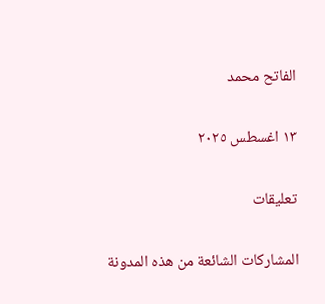الفاتح محمد

١٣ اغسطس ٢٠٢٥

تعليقات

المشاركات الشائعة من هذه المدونة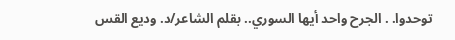توحدوا. . الجرح واحد أيها السوري.. بقلم الشاعر/د. وديع القس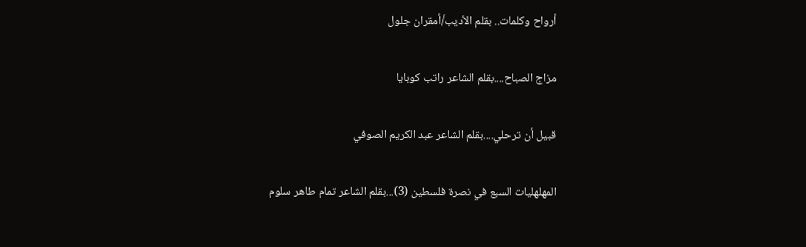أرواح وكلمات.. بقلم الأديب/أمقران جلول

مزاج الصباح....بقلم الشاعر راتب كوبايا

قبيل أن ترحلي....بقلم الشاعر عبد الكريم الصوفي

المهلهليات السبع في نصرة فلسطين (3)...بقلم الشاعر تمام طاهر سلوم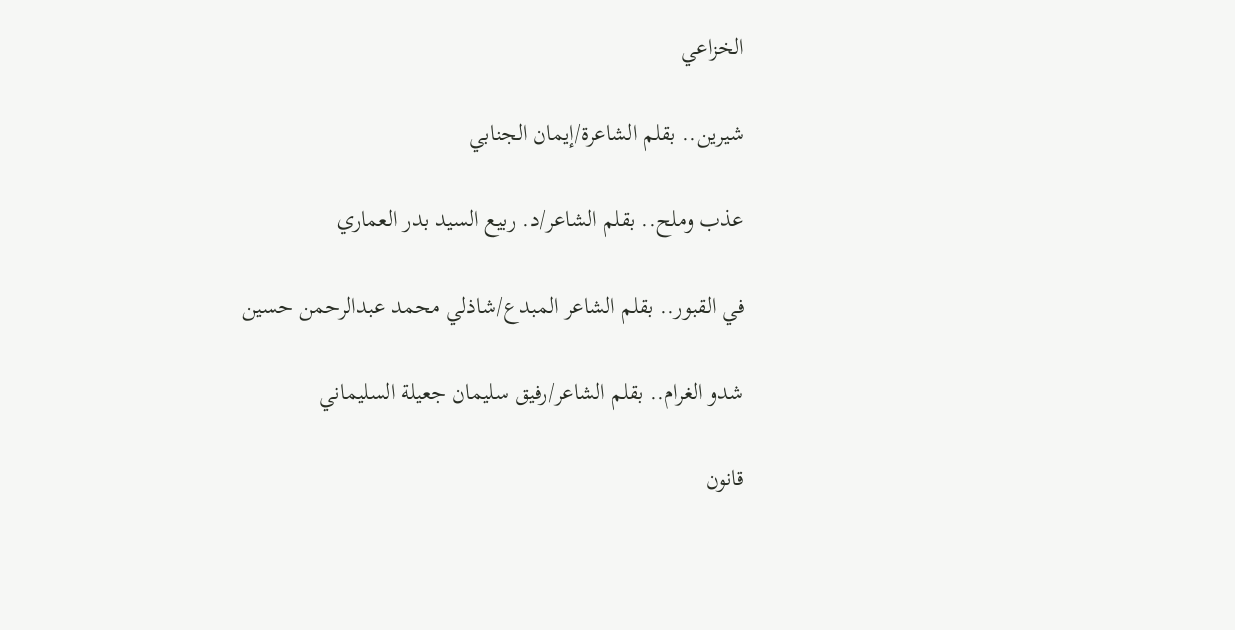الخزاعي

شيرين.. بقلم الشاعرة/إيمان الجنابي

عذب وملح.. بقلم الشاعر/د. ربيع السيد بدر العماري

في القبور.. بقلم الشاعر المبدع/شاذلي محمد عبدالرحمن حسين

شدو الغرام.. بقلم الشاعر/رفيق سليمان جعيلة السليماني

قانون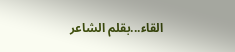القاء...بقلم الشاعر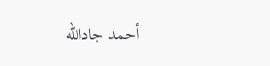أحمد جادالله